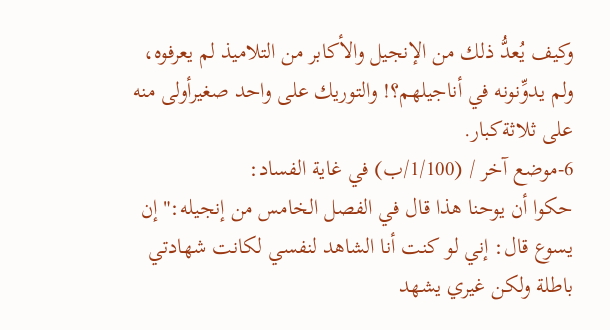وكيف يُعدُّ ذلك من الإنجيل والأكابر من التلاميذ لم يعرفوه، ولم يدوِّنونه في أناجيلهم؟! والتوريك على واحد صغيرأولى منه على ثلاثةكبار.
6-موضع آخر / (1/100/ب) في غاية الفساد:
حكوا أن يوحنا هذا قال في الفصل الخامس من إنجيله:"إن يسوع قال: إني لو كنت أنا الشاهد لنفسي لكانت شهادتي باطلة ولكن غيري يشهد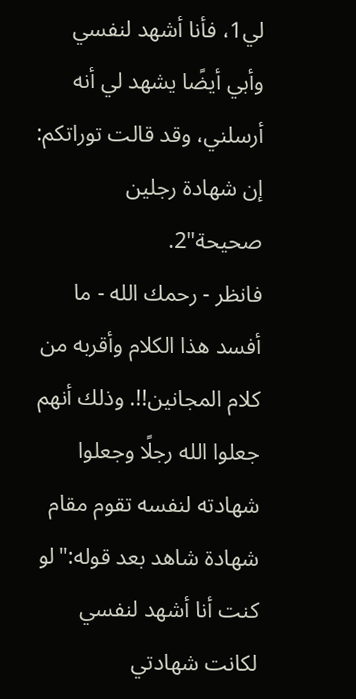لي1، فأنا أشهد لنفسي وأبي أيضًا يشهد لي أنه أرسلني، وقد قالت توراتكم: إن شهادة رجلين صحيحة"2.
فانظر - رحمك الله - ما أفسد هذا الكلام وأقربه من كلام المجانين!!. وذلك أنهم جعلوا الله رجلًا وجعلوا شهادته لنفسه تقوم مقام شهادة شاهد بعد قوله:"لو كنت أنا أشهد لنفسي لكانت شهادتي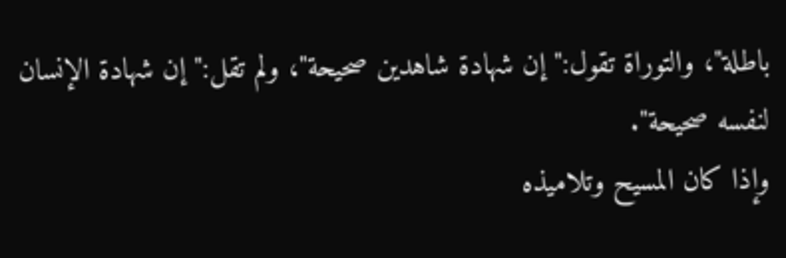باطلة"، والتوراة تقول:"إن شهادة شاهدين صحيحة"، ولم تقل:"إن شهادة الإنسان لنفسه صحيحة".
وإذا كان المسيح وتلاميذه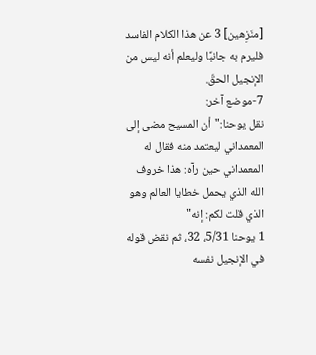[منَزِهين] 3 عن هذا الكلام الفاسد فليرم به جانبًا وليعلم أنه ليس من الإنجيل الحقّ.
7-موضع آخر:
نقل يوحنا:"أن المسيح مضى إلى المعمداني ليعتمد منه فقال له المعمداني حين رآه: هذا خروف الله الذي يحمل خطايا العالم وهو الذي قلت لكم: إنه"
1 يوحنا 5/31، 32، ثم نقض قوله في الإنجيل نفسه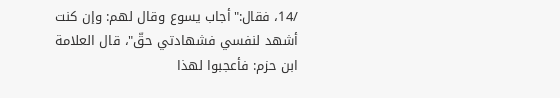/14، فقال:"أجاب يسوع وقال لهم: وإن كنت أشهد لنفسي فشهادتي حقّ"، قال العلامة ابن حزم: فأعجبوا لهذا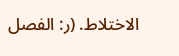الاختلاط. (ر: الفصل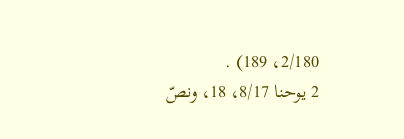2/180، 189) .
2 يوحنا 8/17، 18، ونصّ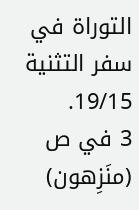التوراة في سفر التثنية 19/15.
3 في ص (منَزِهون)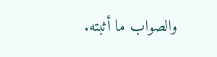والصواب ما أثبته.